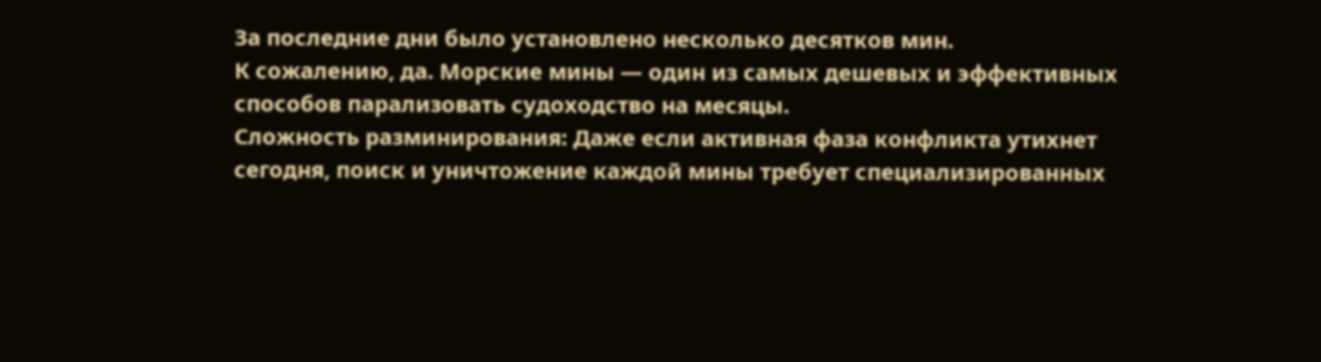За последние дни было установлено несколько десятков мин.
К сожалению, да. Морские мины — один из самых дешевых и эффективных способов парализовать судоходство на месяцы.
Сложность разминирования: Даже если активная фаза конфликта утихнет сегодня, поиск и уничтожение каждой мины требует специализированных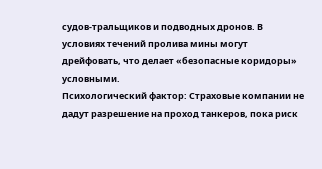судов-тральщиков и подводных дронов. В условиях течений пролива мины могут дрейфовать, что делает «безопасные коридоры» условными.
Психологический фактор: Страховые компании не дадут разрешение на проход танкеров, пока риск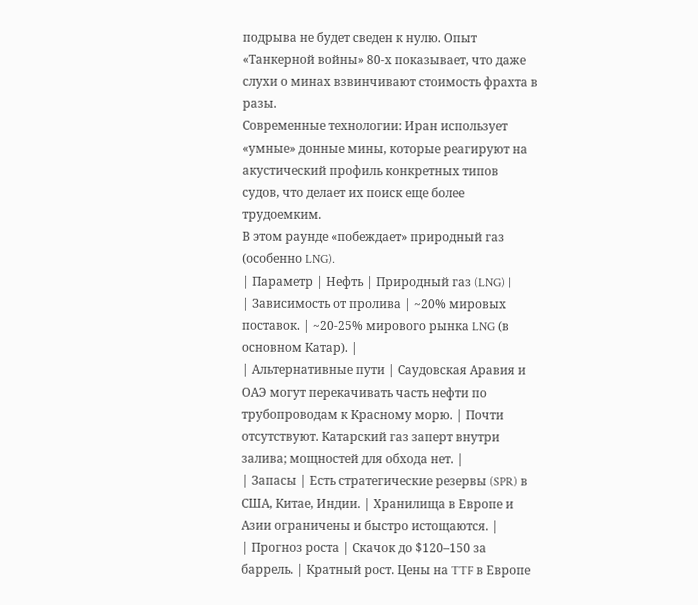подрыва не будет сведен к нулю. Опыт «Танкерной войны» 80-х показывает, что даже слухи о минах взвинчивают стоимость фрахта в разы.
Современные технологии: Иран использует «умные» донные мины, которые реагируют на акустический профиль конкретных типов судов, что делает их поиск еще более трудоемким.
В этом раунде «побеждает» природный газ (особенно LNG).
| Параметр | Нефть | Природный газ (LNG) |
| Зависимость от пролива | ~20% мировых поставок. | ~20-25% мирового рынка LNG (в основном Катар). |
| Альтернативные пути | Саудовская Аравия и ОАЭ могут перекачивать часть нефти по трубопроводам к Красному морю. | Почти отсутствуют. Катарский газ заперт внутри залива; мощностей для обхода нет. |
| Запасы | Есть стратегические резервы (SPR) в США, Китае, Индии. | Хранилища в Европе и Азии ограничены и быстро истощаются. |
| Прогноз роста | Скачок до $120–150 за баррель. | Кратный рост. Цены на TTF в Европе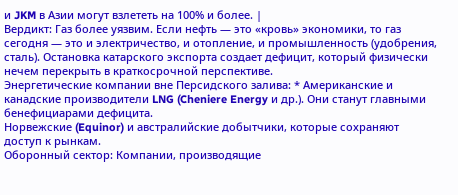и JKM в Азии могут взлететь на 100% и более. |
Вердикт: Газ более уязвим. Если нефть — это «кровь» экономики, то газ сегодня — это и электричество, и отопление, и промышленность (удобрения, сталь). Остановка катарского экспорта создает дефицит, который физически нечем перекрыть в краткосрочной перспективе.
Энергетические компании вне Персидского залива: * Американские и канадские производители LNG (Cheniere Energy и др.). Они станут главными бенефициарами дефицита.
Норвежские (Equinor) и австралийские добытчики, которые сохраняют доступ к рынкам.
Оборонный сектор: Компании, производящие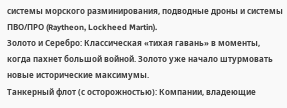системы морского разминирования, подводные дроны и системы ПВО/ПРО (Raytheon, Lockheed Martin).
Золото и Серебро: Классическая «тихая гавань» в моменты, когда пахнет большой войной. Золото уже начало штурмовать новые исторические максимумы.
Танкерный флот (с осторожностью): Компании, владеющие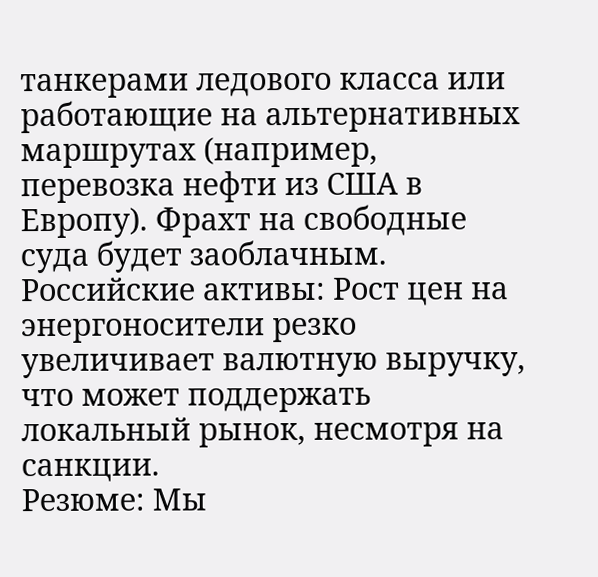танкерами ледового класса или работающие на альтернативных маршрутах (например, перевозка нефти из США в Европу). Фрахт на свободные суда будет заоблачным.
Российские активы: Рост цен на энергоносители резко увеличивает валютную выручку, что может поддержать локальный рынок, несмотря на санкции.
Резюме: Мы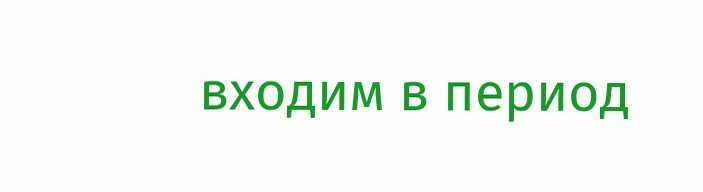входим в период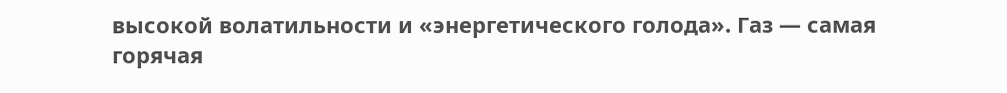высокой волатильности и «энергетического голода». Газ — самая горячая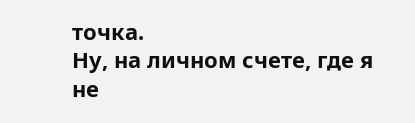точка.
Ну, на личном счете, где я не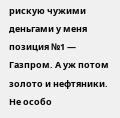рискую чужими деньгами у меня позиция №1 — Газпром. А уж потом золото и нефтяники. Не особо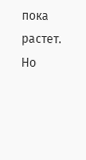пока растет. Но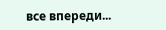все впереди...